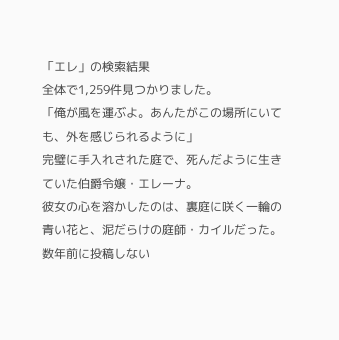「エレ」の検索結果
全体で1,259件見つかりました。
「俺が風を運ぶよ。あんたがこの場所にいても、外を感じられるように」
完璧に手入れされた庭で、死んだように生きていた伯爵令嬢・エレーナ。
彼女の心を溶かしたのは、裏庭に咲く一輪の青い花と、泥だらけの庭師・カイルだった。
数年前に投稿しない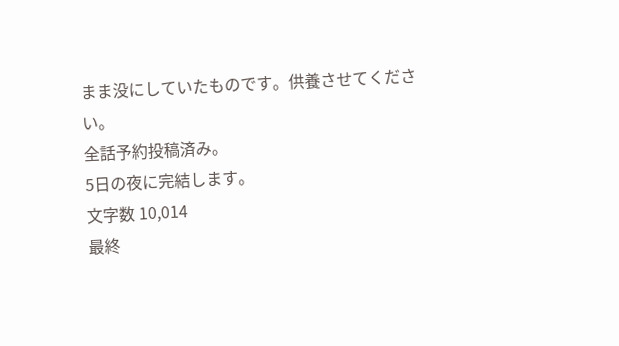まま没にしていたものです。供養させてください。
全話予約投稿済み。
5日の夜に完結します。
文字数 10,014
最終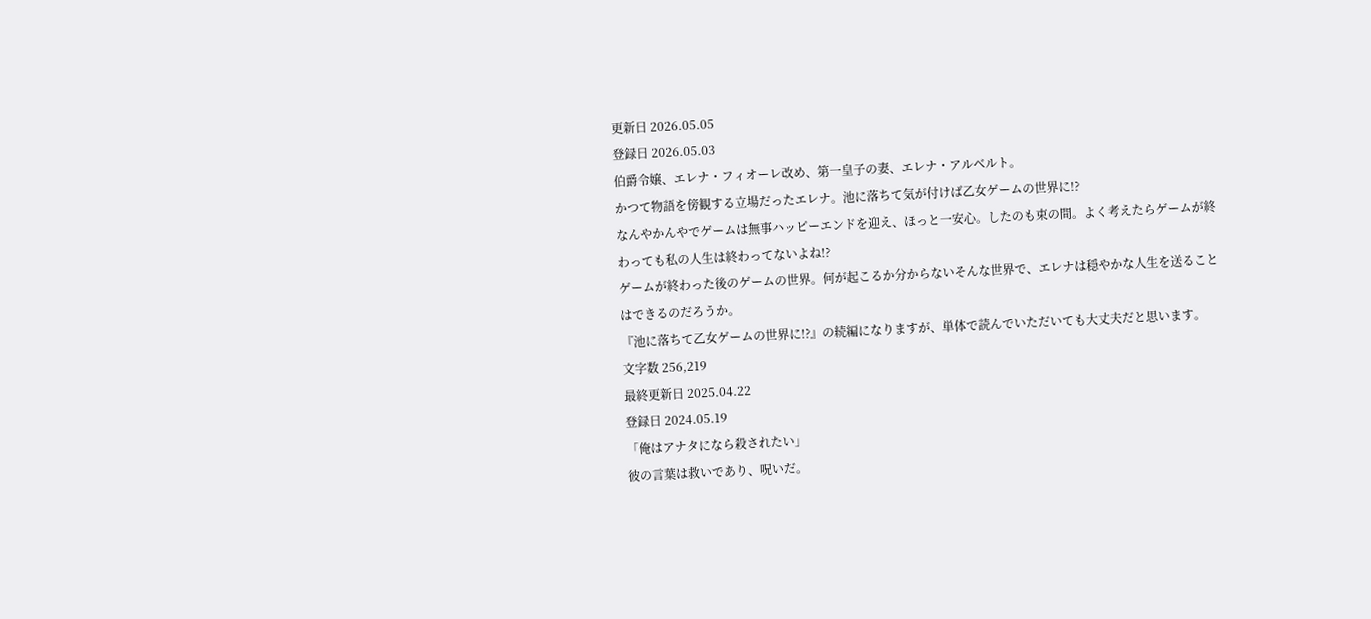更新日 2026.05.05
登録日 2026.05.03
伯爵令嬢、エレナ・フィオーレ改め、第一皇子の妻、エレナ・アルベルト。
かつて物語を傍観する立場だったエレナ。池に落ちて気が付けば乙女ゲームの世界に!?
なんやかんやでゲームは無事ハッピーエンドを迎え、ほっと一安心。したのも束の間。よく考えたらゲームが終わっても私の人生は終わってないよね!?
ゲームが終わった後のゲームの世界。何が起こるか分からないそんな世界で、エレナは穏やかな人生を送ることはできるのだろうか。
『池に落ちて乙女ゲームの世界に!?』の続編になりますが、単体で読んでいただいても大丈夫だと思います。
文字数 256,219
最終更新日 2025.04.22
登録日 2024.05.19
「俺はアナタになら殺されたい」
彼の言葉は救いであり、呪いだ。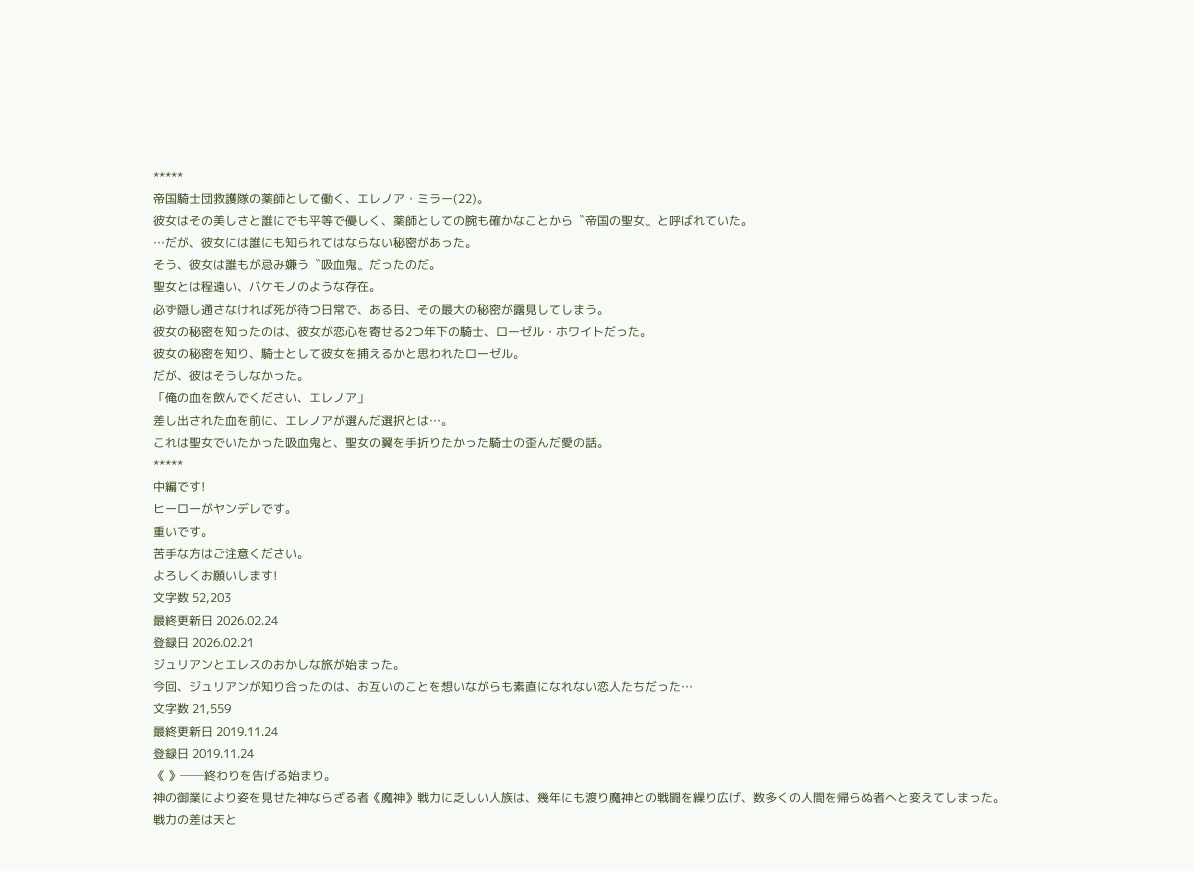*****
帝国騎士団救護隊の薬師として働く、エレノア・ミラー(22)。
彼女はその美しさと誰にでも平等で優しく、薬師としての腕も確かなことから〝帝国の聖女〟と呼ばれていた。
…だが、彼女には誰にも知られてはならない秘密があった。
そう、彼女は誰もが忌み嫌う〝吸血鬼〟だったのだ。
聖女とは程遠い、バケモノのような存在。
必ず隠し通さなければ死が待つ日常で、ある日、その最大の秘密が露見してしまう。
彼女の秘密を知ったのは、彼女が恋心を寄せる2つ年下の騎士、ローゼル・ホワイトだった。
彼女の秘密を知り、騎士として彼女を捕えるかと思われたローゼル。
だが、彼はそうしなかった。
「俺の血を飲んでください、エレノア」
差し出された血を前に、エレノアが選んだ選択とは…。
これは聖女でいたかった吸血鬼と、聖女の翼を手折りたかった騎士の歪んだ愛の話。
*****
中編です!
ヒーローがヤンデレです。
重いです。
苦手な方はご注意ください。
よろしくお願いします!
文字数 52,203
最終更新日 2026.02.24
登録日 2026.02.21
ジュリアンとエレスのおかしな旅が始まった。
今回、ジュリアンが知り合ったのは、お互いのことを想いながらも素直になれない恋人たちだった…
文字数 21,559
最終更新日 2019.11.24
登録日 2019.11.24
《 》──終わりを告げる始まり。
神の御業により姿を見せた神ならざる者《魔神》戦力に乏しい人族は、幾年にも渡り魔神との戦闘を繰り広げ、数多くの人間を帰らぬ者へと変えてしまった。
戦力の差は天と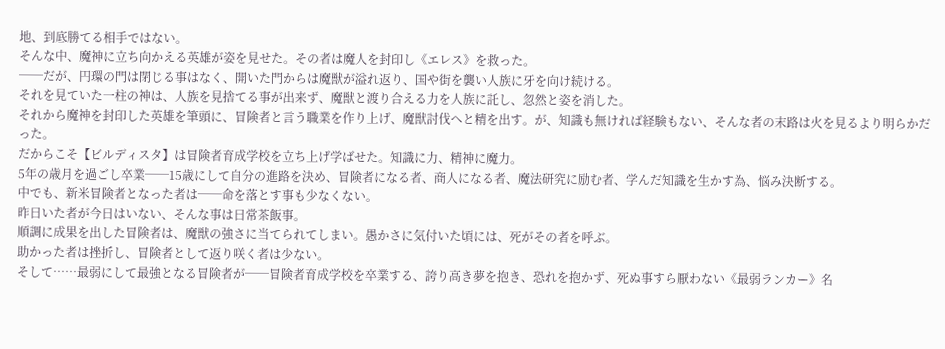地、到底勝てる相手ではない。
そんな中、魔神に立ち向かえる英雄が姿を見せた。その者は魔人を封印し《エレス》を救った。
──だが、円環の門は閉じる事はなく、開いた門からは魔獣が溢れ返り、国や街を襲い人族に牙を向け続ける。
それを見ていた一柱の神は、人族を見捨てる事が出来ず、魔獣と渡り合える力を人族に託し、忽然と姿を消した。
それから魔神を封印した英雄を筆頭に、冒険者と言う職業を作り上げ、魔獣討伐へと精を出す。が、知識も無ければ経験もない、そんな者の末路は火を見るより明らかだった。
だからこそ【ビルディスタ】は冒険者育成学校を立ち上げ学ばせた。知識に力、精神に魔力。
5年の歳月を過ごし卒業──15歳にして自分の進路を決め、冒険者になる者、商人になる者、魔法研究に励む者、学んだ知識を生かす為、悩み決断する。
中でも、新米冒険者となった者は──命を落とす事も少なくない。
昨日いた者が今日はいない、そんな事は日常茶飯事。
順調に成果を出した冒険者は、魔獣の強さに当てられてしまい。愚かさに気付いた頃には、死がその者を呼ぶ。
助かった者は挫折し、冒険者として返り咲く者は少ない。
そして……最弱にして最強となる冒険者が──冒険者育成学校を卒業する、誇り高き夢を抱き、恐れを抱かず、死ぬ事すら厭わない《最弱ランカー》名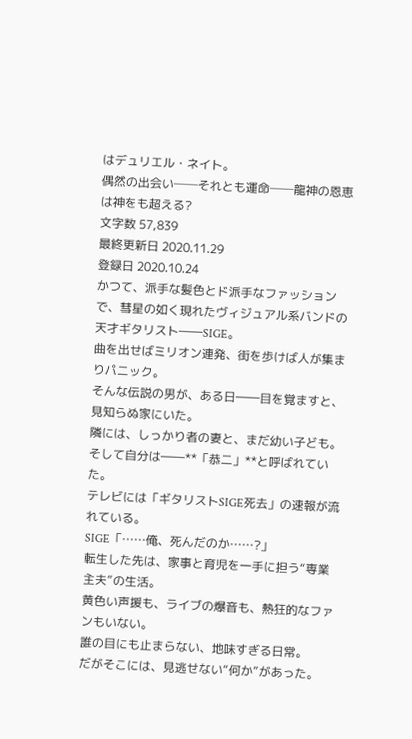はデュリエル・ネイト。
偶然の出会い──それとも運命──龍神の恩恵は神をも超える?
文字数 57,839
最終更新日 2020.11.29
登録日 2020.10.24
かつて、派手な髪色とド派手なファッションで、彗星の如く現れたヴィジュアル系バンドの天才ギタリスト――SIGE。
曲を出せばミリオン連発、街を歩けば人が集まりパニック。
そんな伝説の男が、ある日――目を覚ますと、見知らぬ家にいた。
隣には、しっかり者の妻と、まだ幼い子ども。
そして自分は――**「恭二」**と呼ばれていた。
テレビには「ギタリストSIGE死去」の速報が流れている。
SIGE「……俺、死んだのか……?」
転生した先は、家事と育児を一手に担う“専業主夫”の生活。
黄色い声援も、ライブの爆音も、熱狂的なファンもいない。
誰の目にも止まらない、地味すぎる日常。
だがそこには、見逃せない“何か”があった。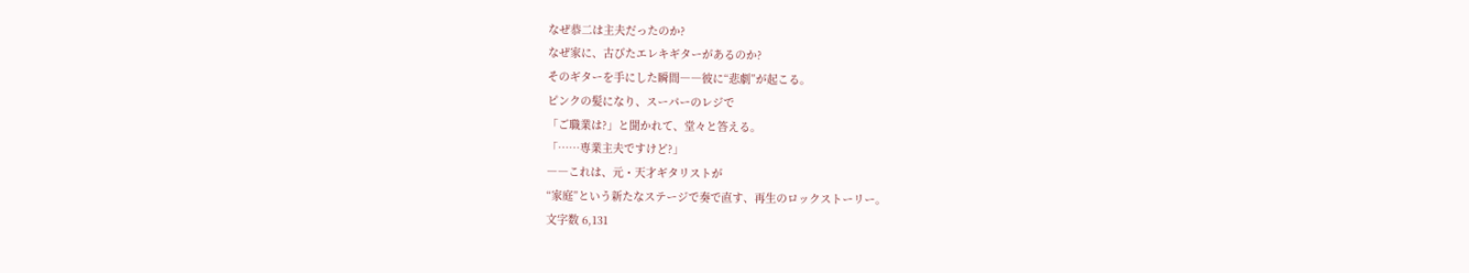なぜ恭二は主夫だったのか?
なぜ家に、古びたエレキギターがあるのか?
そのギターを手にした瞬間――彼に“悲劇”が起こる。
ピンクの髪になり、スーパーのレジで
「ご職業は?」と聞かれて、堂々と答える。
「……専業主夫ですけど?」
――これは、元・天才ギタリストが
“家庭”という新たなステージで奏で直す、再生のロックストーリー。
文字数 6,131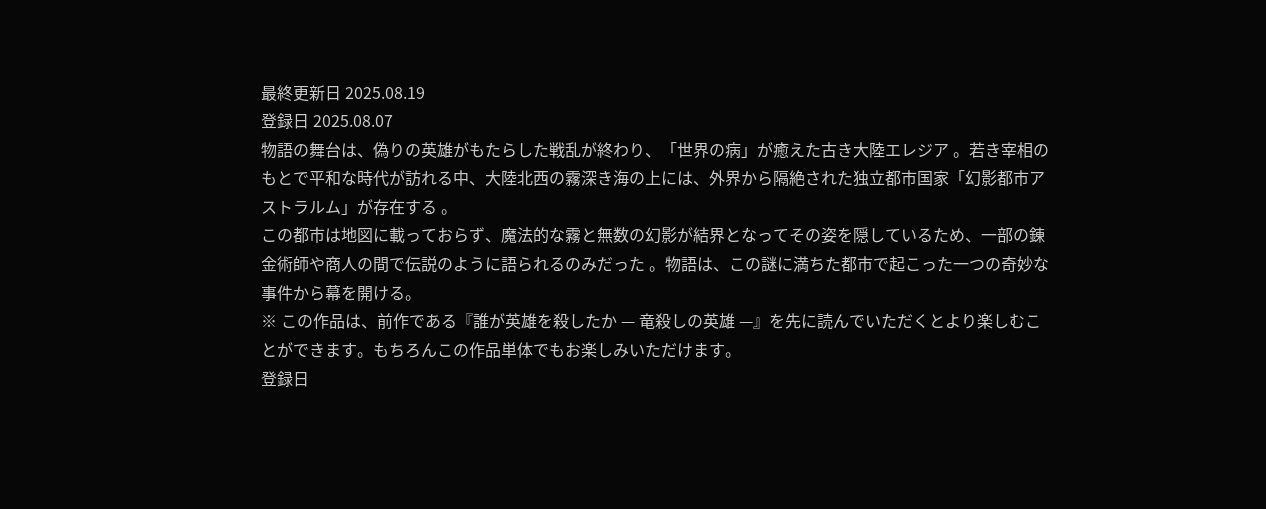最終更新日 2025.08.19
登録日 2025.08.07
物語の舞台は、偽りの英雄がもたらした戦乱が終わり、「世界の病」が癒えた古き大陸エレジア 。若き宰相のもとで平和な時代が訪れる中、大陸北西の霧深き海の上には、外界から隔絶された独立都市国家「幻影都市アストラルム」が存在する 。
この都市は地図に載っておらず、魔法的な霧と無数の幻影が結界となってその姿を隠しているため、一部の錬金術師や商人の間で伝説のように語られるのみだった 。物語は、この謎に満ちた都市で起こった一つの奇妙な事件から幕を開ける。
※ この作品は、前作である『誰が英雄を殺したか — 竜殺しの英雄 —』を先に読んでいただくとより楽しむことができます。もちろんこの作品単体でもお楽しみいただけます。
登録日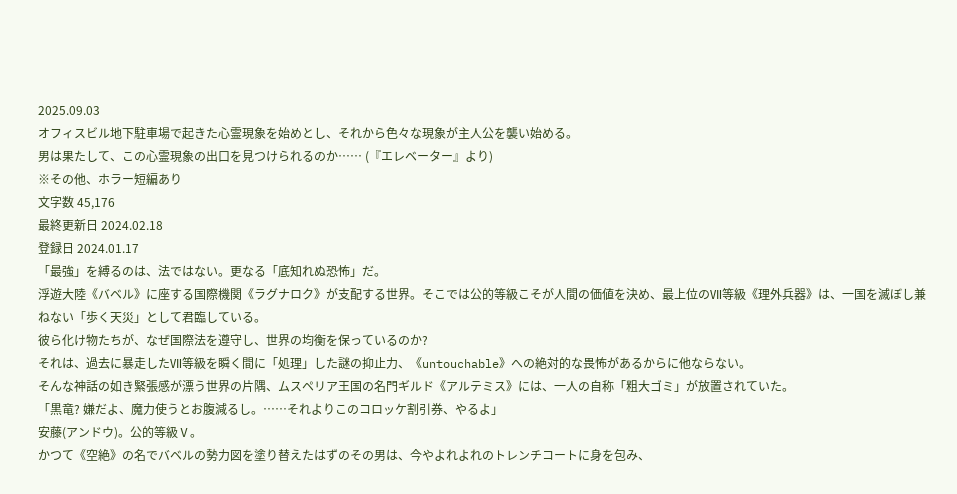2025.09.03
オフィスビル地下駐車場で起きた心霊現象を始めとし、それから色々な現象が主人公を襲い始める。
男は果たして、この心霊現象の出口を見つけられるのか…… (『エレベーター』より)
※その他、ホラー短編あり
文字数 45,176
最終更新日 2024.02.18
登録日 2024.01.17
「最強」を縛るのは、法ではない。更なる「底知れぬ恐怖」だ。
浮遊大陸《バベル》に座する国際機関《ラグナロク》が支配する世界。そこでは公的等級こそが人間の価値を決め、最上位のⅦ等級《理外兵器》は、一国を滅ぼし兼ねない「歩く天災」として君臨している。
彼ら化け物たちが、なぜ国際法を遵守し、世界の均衡を保っているのか?
それは、過去に暴走したⅦ等級を瞬く間に「処理」した謎の抑止力、《untouchable》への絶対的な畏怖があるからに他ならない。
そんな神話の如き緊張感が漂う世界の片隅、ムスペリア王国の名門ギルド《アルテミス》には、一人の自称「粗大ゴミ」が放置されていた。
「黒竜? 嫌だよ、魔力使うとお腹減るし。……それよりこのコロッケ割引券、やるよ」
安藤(アンドウ)。公的等級Ⅴ。
かつて《空絶》の名でバベルの勢力図を塗り替えたはずのその男は、今やよれよれのトレンチコートに身を包み、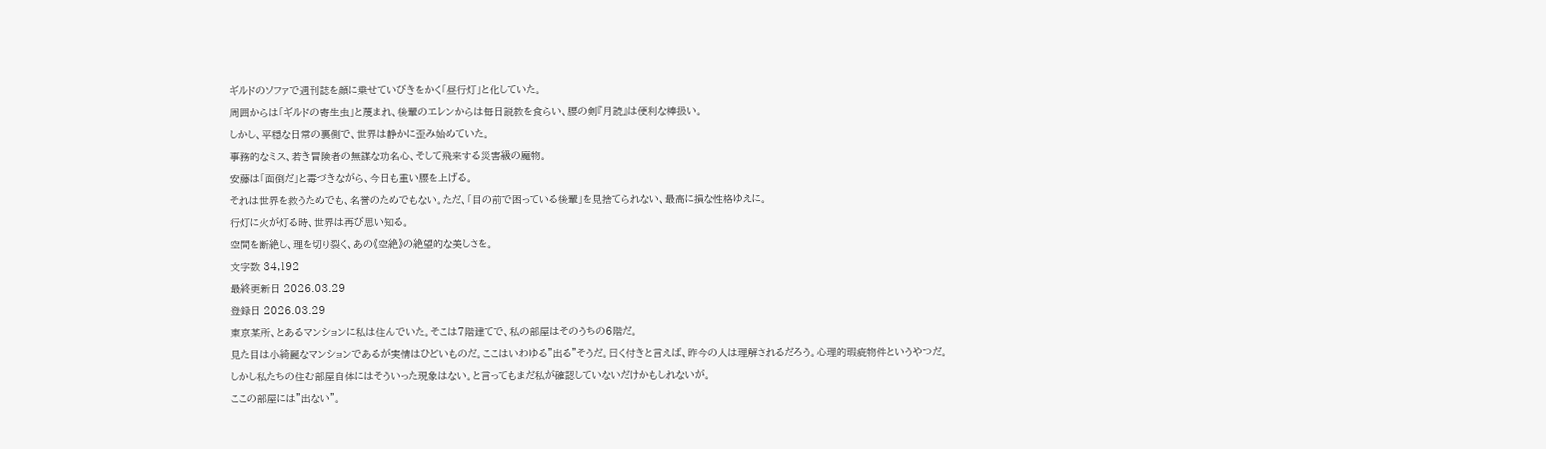ギルドのソファで週刊誌を顔に乗せていびきをかく「昼行灯」と化していた。
周囲からは「ギルドの寄生虫」と蔑まれ、後輩のエレンからは毎日説教を食らい、腰の剣『月読』は便利な棒扱い。
しかし、平穏な日常の裏側で、世界は静かに歪み始めていた。
事務的なミス、若き冒険者の無謀な功名心、そして飛来する災害級の魔物。
安藤は「面倒だ」と毒づきながら、今日も重い腰を上げる。
それは世界を救うためでも、名誉のためでもない。ただ、「目の前で困っている後輩」を見捨てられない、最高に損な性格ゆえに。
行灯に火が灯る時、世界は再び思い知る。
空間を断絶し、理を切り裂く、あの《空絶》の絶望的な美しさを。
文字数 34,192
最終更新日 2026.03.29
登録日 2026.03.29
東京某所、とあるマンションに私は住んでいた。そこは7階建てで、私の部屋はそのうちの6階だ。
見た目は小綺麗なマンションであるが実情はひどいものだ。ここはいわゆる”出る”そうだ。曰く付きと言えば、昨今の人は理解されるだろう。心理的瑕疵物件というやつだ。
しかし私たちの住む部屋自体にはそういった現象はない。と言ってもまだ私が確認していないだけかもしれないが。
ここの部屋には”出ない”。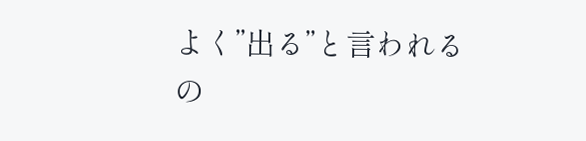よく”出る”と言われるの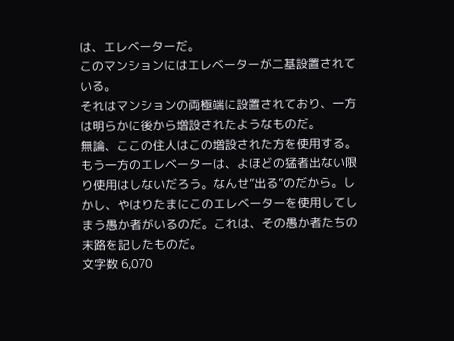は、エレベーターだ。
このマンションにはエレベーターが二基設置されている。
それはマンションの両極端に設置されており、一方は明らかに後から増設されたようなものだ。
無論、ここの住人はこの増設された方を使用する。もう一方のエレベーターは、よほどの猛者出ない限り使用はしないだろう。なんせ”出る”のだから。しかし、やはりたまにこのエレベーターを使用してしまう愚か者がいるのだ。これは、その愚か者たちの末路を記したものだ。
文字数 6,070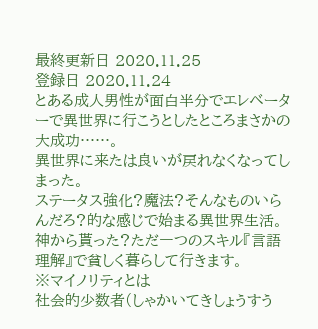最終更新日 2020.11.25
登録日 2020.11.24
とある成人男性が面白半分でエレベーターで異世界に行こうとしたところまさかの大成功……。
異世界に来たは良いが戻れなくなってしまった。
ステータス強化?魔法?そんなものいらんだろ?的な感じで始まる異世界生活。
神から貰った?ただ一つのスキル『言語理解』で貧しく暮らして行きます。
※マイノリティとは
社会的少数者(しゃかいてきしょうすう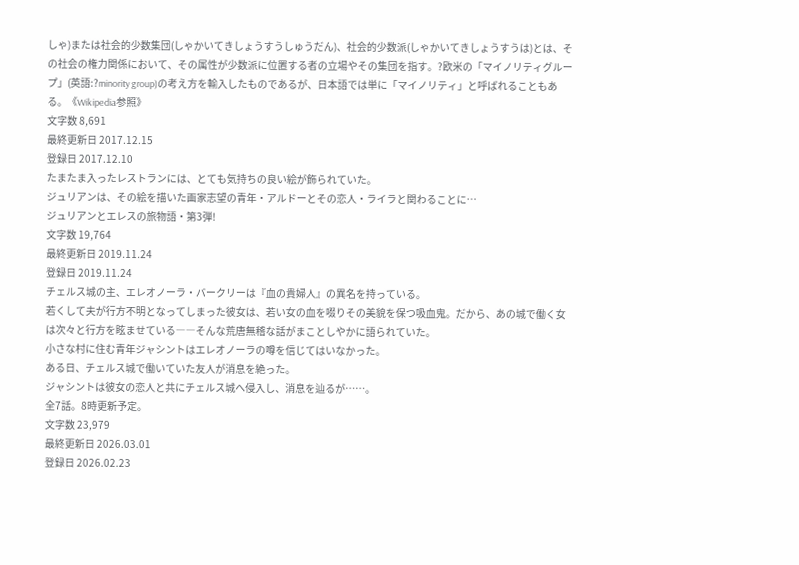しゃ)または社会的少数集団(しゃかいてきしょうすうしゅうだん)、社会的少数派(しゃかいてきしょうすうは)とは、その社会の権力関係において、その属性が少数派に位置する者の立場やその集団を指す。?欧米の「マイノリティグループ」(英語:?minority group)の考え方を輸入したものであるが、日本語では単に「マイノリティ」と呼ばれることもある。《Wikipedia参照》
文字数 8,691
最終更新日 2017.12.15
登録日 2017.12.10
たまたま入ったレストランには、とても気持ちの良い絵が飾られていた。
ジュリアンは、その絵を描いた画家志望の青年・アルドーとその恋人・ライラと関わることに…
ジュリアンとエレスの旅物語・第3弾!
文字数 19,764
最終更新日 2019.11.24
登録日 2019.11.24
チェルス城の主、エレオノーラ・バークリーは『血の貴婦人』の異名を持っている。
若くして夫が行方不明となってしまった彼女は、若い女の血を啜りその美貌を保つ吸血鬼。だから、あの城で働く女は次々と行方を眩ませている――そんな荒唐無稽な話がまことしやかに語られていた。
小さな村に住む青年ジャシントはエレオノーラの噂を信じてはいなかった。
ある日、チェルス城で働いていた友人が消息を絶った。
ジャシントは彼女の恋人と共にチェルス城へ侵入し、消息を辿るが……。
全7話。8時更新予定。
文字数 23,979
最終更新日 2026.03.01
登録日 2026.02.23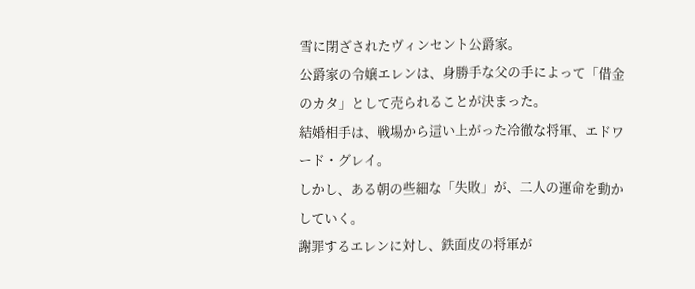雪に閉ざされたヴィンセント公爵家。
公爵家の令嬢エレンは、身勝手な父の手によって「借金のカタ」として売られることが決まった。
結婚相手は、戦場から這い上がった冷徹な将軍、エドワード・グレイ。
しかし、ある朝の些細な「失敗」が、二人の運命を動かしていく。
謝罪するエレンに対し、鉄面皮の将軍が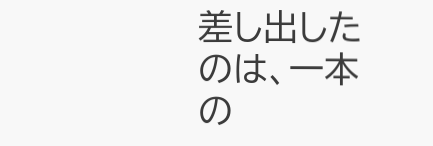差し出したのは、一本の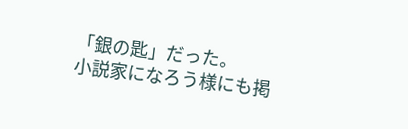「銀の匙」だった。
小説家になろう様にも掲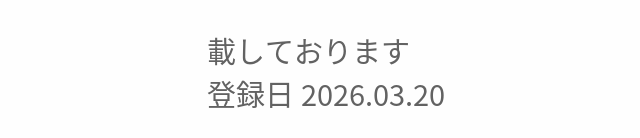載しております
登録日 2026.03.20